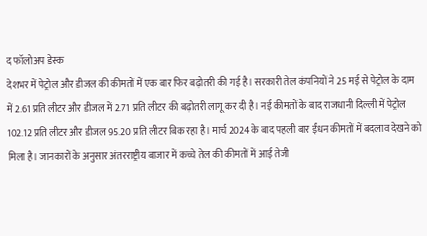द फॉलोअप डेस्क
देशभर में पेट्रोल और डीजल की कीमतों में एक बार फिर बढ़ोतरी की गई है। सरकारी तेल कंपनियों ने 25 मई से पेट्रोल के दाम में 2.61 प्रति लीटर और डीजल में 2.71 प्रति लीटर की बढ़ोतरी लागू कर दी है। नई कीमतों के बाद राजधानी दिल्ली में पेट्रोल 102.12 प्रति लीटर और डीजल 95.20 प्रति लीटर बिक रहा है। मार्च 2024 के बाद पहली बार ईंधन कीमतों में बदलाव देखने को मिला है। जानकारों के अनुसार अंतरराष्ट्रीय बाजार में कच्चे तेल की कीमतों में आई तेजी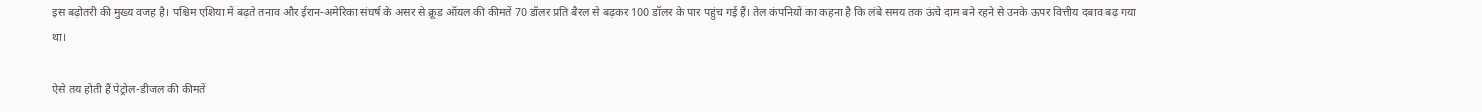इस बढ़ोतरी की मुख्य वजह है। पश्चिम एशिया में बढ़ते तनाव और ईरान-अमेरिका संघर्ष के असर से क्रूड ऑयल की कीमतें 70 डॉलर प्रति बैरल से बढ़कर 100 डॉलर के पार पहुंच गई हैं। तेल कंपनियों का कहना है कि लंबे समय तक ऊंचे दाम बने रहने से उनके ऊपर वित्तीय दबाव बढ़ गया था।

ऐसे तय होती हैं पेट्रोल-डीजल की कीमतें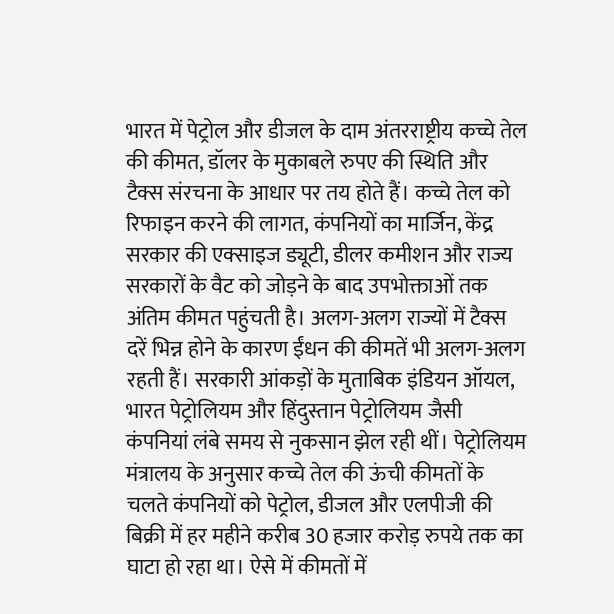भारत में पेट्रोल और डीजल के दाम अंतरराष्ट्रीय कच्चे तेल की कीमत, डॉलर के मुकाबले रुपए की स्थिति और टैक्स संरचना के आधार पर तय होते हैं। कच्चे तेल को रिफाइन करने की लागत, कंपनियों का मार्जिन, केंद्र सरकार की एक्साइज ड्यूटी, डीलर कमीशन और राज्य सरकारों के वैट को जोड़ने के बाद उपभोक्ताओं तक अंतिम कीमत पहुंचती है। अलग-अलग राज्यों में टैक्स दरें भिन्न होने के कारण ईंधन की कीमतें भी अलग-अलग रहती हैं। सरकारी आंकड़ों के मुताबिक इंडियन ऑयल, भारत पेट्रोलियम और हिंदुस्तान पेट्रोलियम जैसी कंपनियां लंबे समय से नुकसान झेल रही थीं। पेट्रोलियम मंत्रालय के अनुसार कच्चे तेल की ऊंची कीमतों के चलते कंपनियों को पेट्रोल, डीजल और एलपीजी की बिक्री में हर महीने करीब 30 हजार करोड़ रुपये तक का घाटा हो रहा था। ऐसे में कीमतों में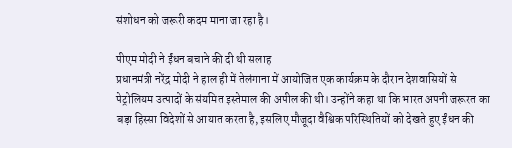संशोधन को जरूरी कदम माना जा रहा है।

पीएम मोदी ने ईंधन बचाने की दी थी सलाह
प्रधानमंत्री नरेंद्र मोदी ने हाल ही में तेलंगाना में आयोजित एक कार्यक्रम के दौरान देशवासियों से पेट्रोलियम उत्पादों के संयमित इस्तेमाल की अपील की थी। उन्होंने कहा था कि भारत अपनी जरूरत का बड़ा हिस्सा विदेशों से आयात करता है, इसलिए मौजूदा वैश्विक परिस्थितियों को देखते हुए ईंधन की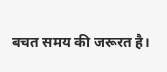बचत समय की जरूरत है।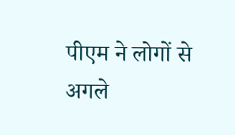पीएम ने लोगों से अगले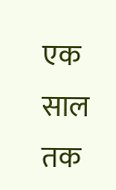एक साल तक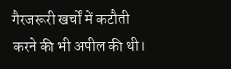गैरजरूरी खर्चों में कटौती करने की भी अपील की थी।